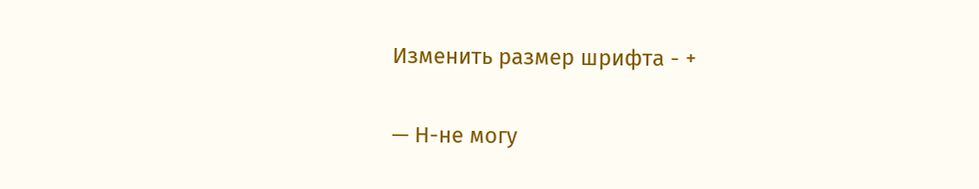Изменить размер шрифта - +

— Н-не могу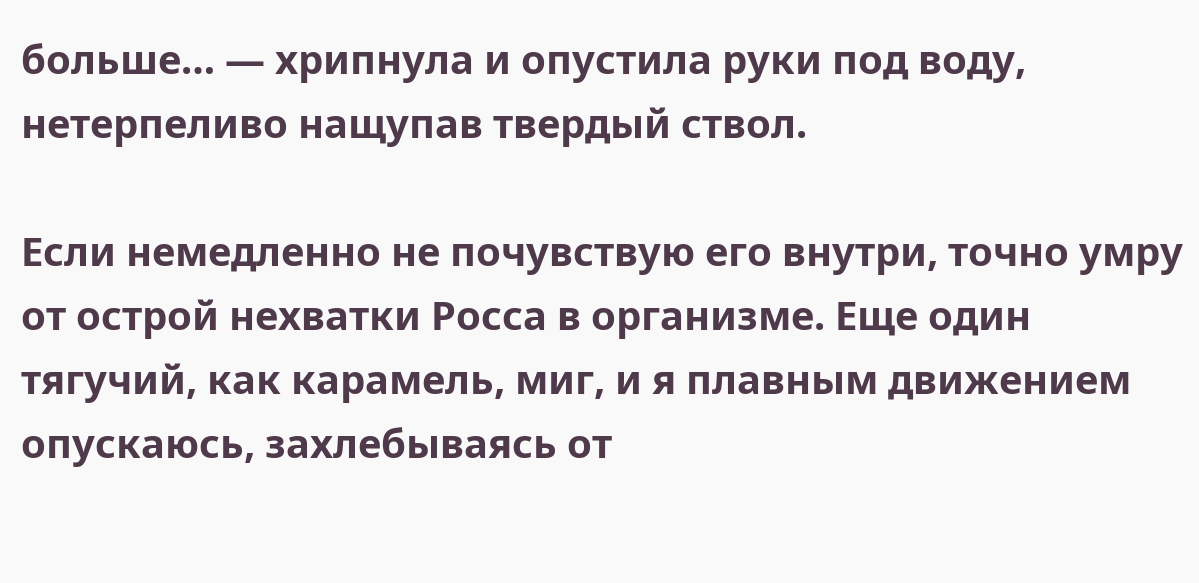больше… — хрипнула и опустила руки под воду, нетерпеливо нащупав твердый ствол.

Если немедленно не почувствую его внутри, точно умру от острой нехватки Росса в организме. Еще один тягучий, как карамель, миг, и я плавным движением опускаюсь, захлебываясь от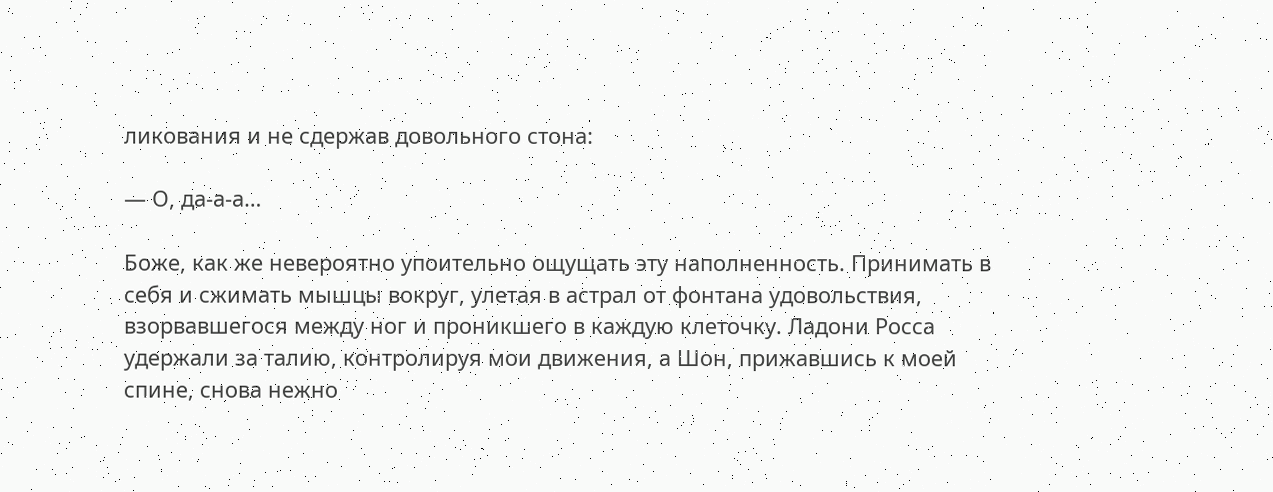ликования и не сдержав довольного стона:

— О, да-а-а…

Боже, как же невероятно упоительно ощущать эту наполненность. Принимать в себя и сжимать мышцы вокруг, улетая в астрал от фонтана удовольствия, взорвавшегося между ног и проникшего в каждую клеточку. Ладони Росса удержали за талию, контролируя мои движения, а Шон, прижавшись к моей спине, снова нежно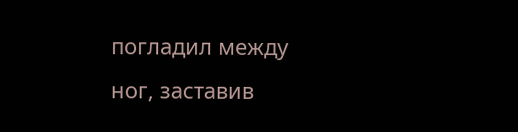погладил между ног, заставив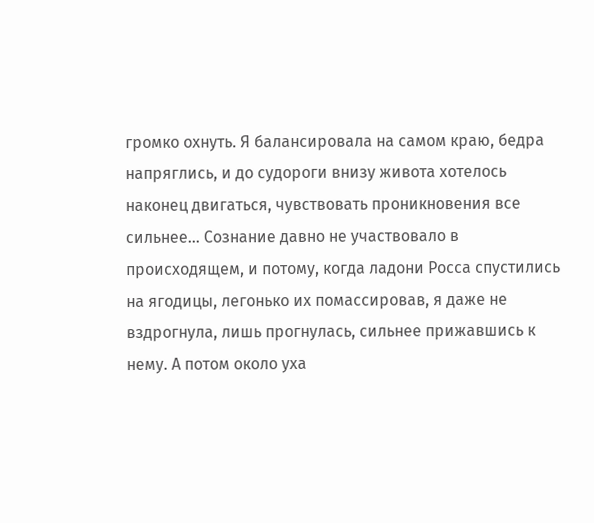громко охнуть. Я балансировала на самом краю, бедра напряглись, и до судороги внизу живота хотелось наконец двигаться, чувствовать проникновения все сильнее… Сознание давно не участвовало в происходящем, и потому, когда ладони Росса спустились на ягодицы, легонько их помассировав, я даже не вздрогнула, лишь прогнулась, сильнее прижавшись к нему. А потом около уха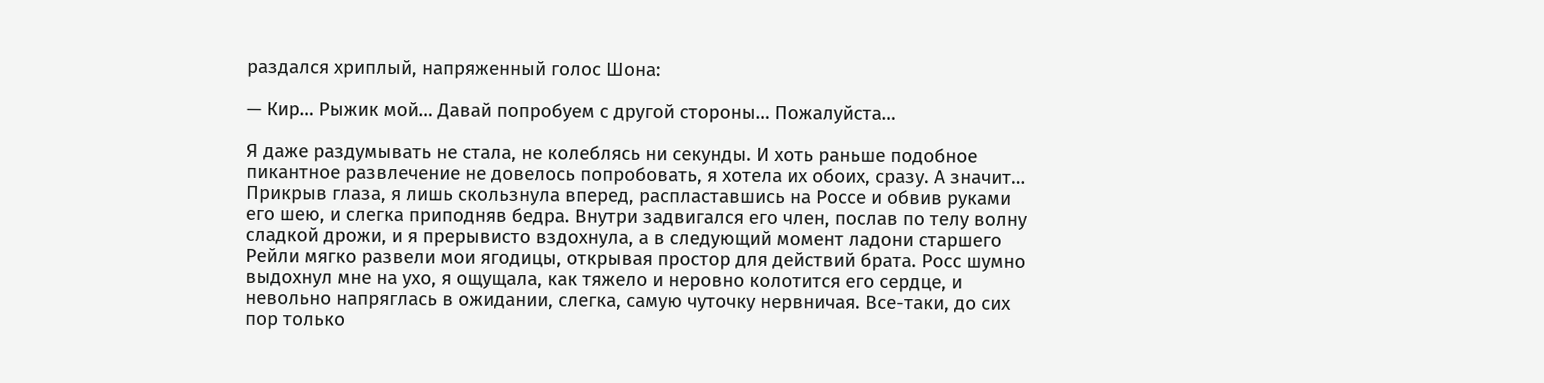раздался хриплый, напряженный голос Шона:

— Кир… Рыжик мой… Давай попробуем с другой стороны… Пожалуйста…

Я даже раздумывать не стала, не колеблясь ни секунды. И хоть раньше подобное пикантное развлечение не довелось попробовать, я хотела их обоих, сразу. А значит… Прикрыв глаза, я лишь скользнула вперед, распластавшись на Россе и обвив руками его шею, и слегка приподняв бедра. Внутри задвигался его член, послав по телу волну сладкой дрожи, и я прерывисто вздохнула, а в следующий момент ладони старшего Рейли мягко развели мои ягодицы, открывая простор для действий брата. Росс шумно выдохнул мне на ухо, я ощущала, как тяжело и неровно колотится его сердце, и невольно напряглась в ожидании, слегка, самую чуточку нервничая. Все-таки, до сих пор только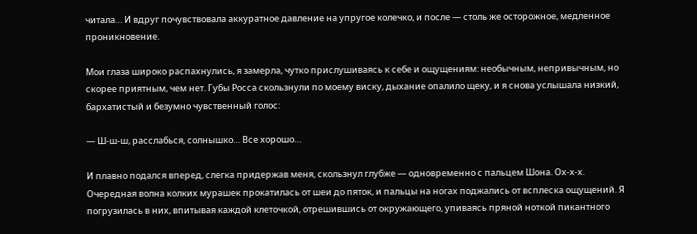читала… И вдруг почувствовала аккуратное давление на упругое колечко, и после — столь же осторожное, медленное проникновение.

Мои глаза широко распахнулись, я замерла, чутко прислушиваясь к себе и ощущениям: необычным, непривычным, но скорее приятным, чем нет. Губы Росса скользнули по моему виску, дыхание опалило щеку, и я снова услышала низкий, бархатистый и безумно чувственный голос:

— Ш-ш-ш, расслабься, солнышко… Все хорошо…

И плавно подался вперед, слегка придержав меня, скользнул глубже — одновременно с пальцем Шона. Ох-х-х. Очередная волна колких мурашек прокатилась от шеи до пяток, и пальцы на ногах поджались от всплеска ощущений. Я погрузилась в них, впитывая каждой клеточкой, отрешившись от окружающего, упиваясь пряной ноткой пикантного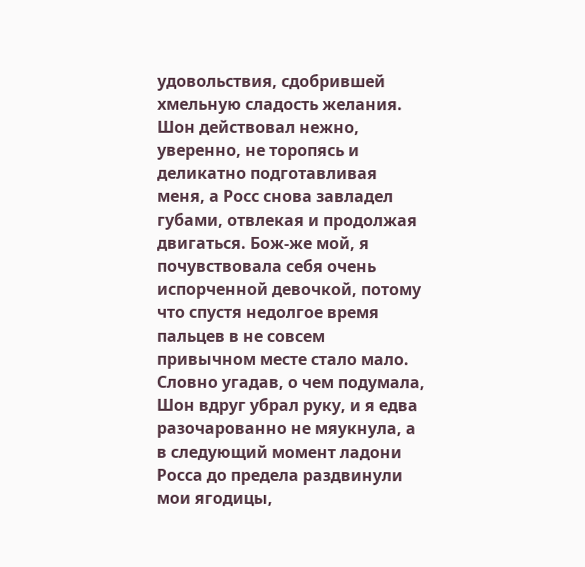удовольствия, сдобрившей хмельную сладость желания. Шон действовал нежно, уверенно, не торопясь и деликатно подготавливая меня, а Росс снова завладел губами, отвлекая и продолжая двигаться. Бож-же мой, я почувствовала себя очень испорченной девочкой, потому что спустя недолгое время пальцев в не совсем привычном месте стало мало. Словно угадав, о чем подумала, Шон вдруг убрал руку, и я едва разочарованно не мяукнула, а в следующий момент ладони Росса до предела раздвинули мои ягодицы,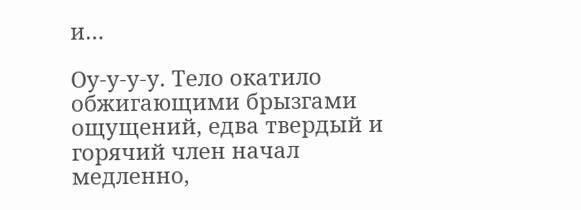и…

Оу-у-у-у. Тело окатило обжигающими брызгами ощущений, едва твердый и горячий член начал медленно,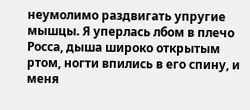неумолимо раздвигать упругие мышцы. Я уперлась лбом в плечо Росса, дыша широко открытым ртом, ногти впились в его спину, и меня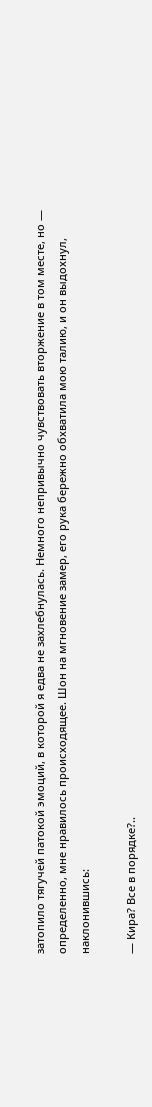затопило тягучей патокой эмоций, в которой я едва не захлебнулась. Немного непривычно чувствовать вторжение в том месте, но — определенно, мне нравилось происходящее. Шон на мгновение замер, его рука бережно обхватила мою талию, и он выдохнул, наклонившись:

— Кира? Все в порядке?..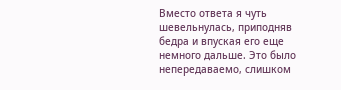Вместо ответа я чуть шевельнулась, приподняв бедра и впуская его еще немного дальше. Это было непередаваемо, слишком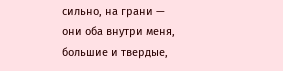сильно, на грани — они оба внутри меня, большие и твердые,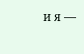и я —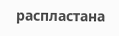распластана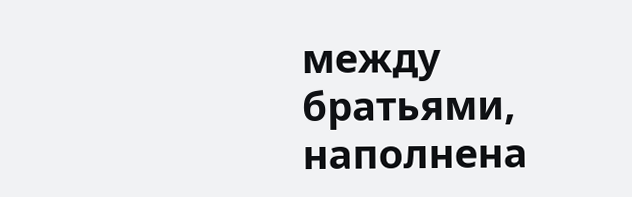между братьями, наполнена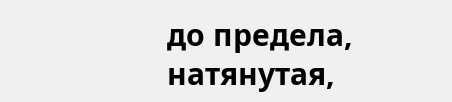до предела, натянутая,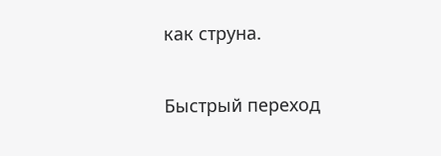как струна.

Быстрый переход